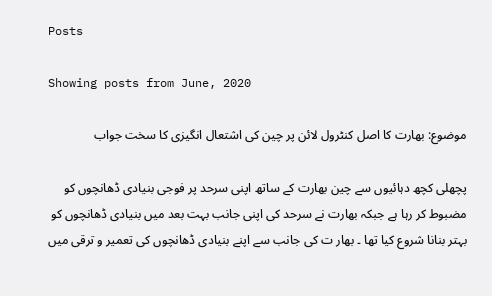Posts

Showing posts from June, 2020

موضوع: بھارت کا اصل کنٹرول لائن پر چین کی اشتعال انگیزی کا سخت جواب

پچھلی کچھ دہائیوں سے چین بھارت کے ساتھ اپنی سرحد پر فوجی بنیادی ڈھانچوں کو مضبوط کر رہا ہے جبکہ بھارت نے سرحد کی اپنی جانب بہت بعد میں بنیادی ڈھانچوں کو بہتر بنانا شروع کیا تھا ۔ بھار ت کی جانب سے اپنے بنیادی ڈھانچوں کی تعمیر و ترقی میں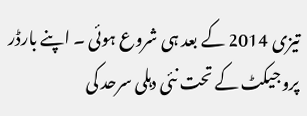تیزی 2014 کے بعد ہی شروع ہوئی ۔ اپنے بارڈر پروجیکٹ کے تحت نئی دہلی سرحد کی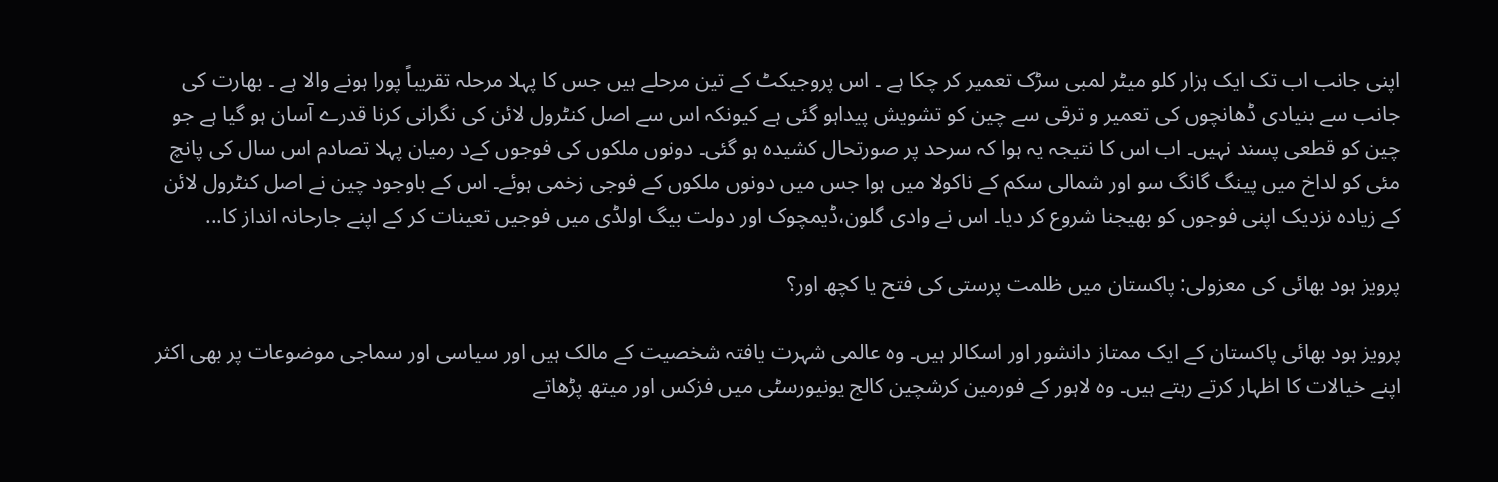اپنی جانب اب تک ایک ہزار کلو میٹر لمبی سڑک تعمیر کر چکا ہے ۔ اس پروجیکٹ کے تین مرحلے ہیں جس کا پہلا مرحلہ تقریباً پورا ہونے والا ہے ۔ بھارت کی جانب سے بنیادی ڈھانچوں کی تعمیر و ترقی سے چین کو تشویش پیداہو گئی ہے کیونکہ اس سے اصل کنٹرول لائن کی نگرانی کرنا قدرے آسان ہو گیا ہے جو چین کو قطعی پسند نہیں۔ اب اس کا نتیجہ یہ ہوا کہ سرحد پر صورتحال کشیدہ ہو گئی۔ دونوں ملکوں کی فوجوں کےد رمیان پہلا تصادم اس سال کی پانچ مئی کو لداخ میں پینگ گانگ سو اور شمالی سکم کے ناکولا میں ہوا جس میں دونوں ملکوں کے فوجی زخمی ہوئے۔ اس کے باوجود چین نے اصل کنٹرول لائن کے زیادہ نزدیک اپنی فوجوں کو بھیجنا شروع کر دیا۔ اس نے وادی گلون،ڈیمچوک اور دولت بیگ اولڈی میں فوجیں تعینات کر کے اپنے جارحانہ انداز کا...

پرویز ہود بھائی کی معزولی: پاکستان میں ظلمت پرستی کی فتح یا کچھ اور؟

پرویز ہود بھائی پاکستان کے ایک ممتاز دانشور اور اسکالر ہیں۔ وہ عالمی شہرت یافتہ شخصیت کے مالک ہیں اور سیاسی اور سماجی موضوعات پر بھی اکثر اپنے خیالات کا اظہار کرتے رہتے ہیں۔ وہ لاہور کے فورمین کرشچین کالج یونیورسٹی میں فزکس اور میتھ پڑھاتے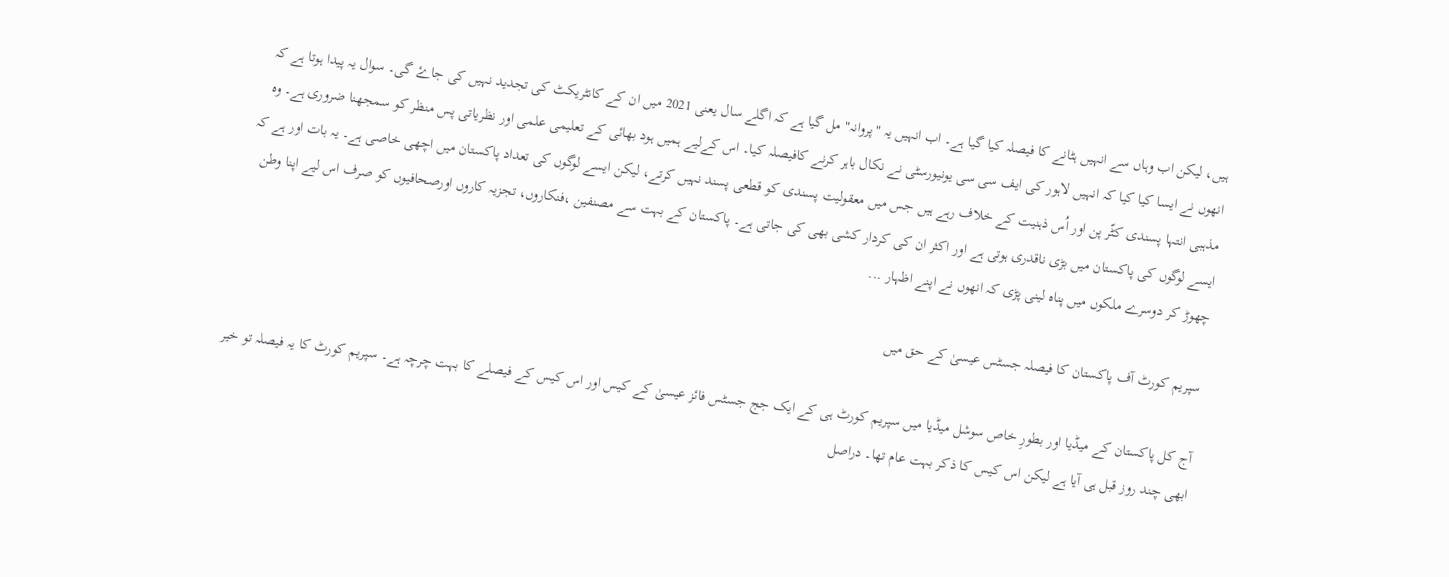ہیں، لیکن اب وہاں سے انہیں ہٹانے کا فیصلہ کیا گیا ہے۔ اب انہیں یہ "پروانہ" مل گیا ہے کہ اگلے سال یعنی 2021 میں ان کے کانٹریکٹ کی تجدید نہیں کی جاۓ گی۔ سوال یہ پیدا ہوتا ہے کہ انھوں نے ایسا کیا کیا کہ انہیں لاہور کی ایف سی سی یونیورسٹی نے نکال باہر کرنے کافیصلہ کیا۔ اس کےلیے ہمیں ہود بھائی کے تعلیمی علمی اور نظریاتی پس منظر کو سمجھنا ضروری ہے۔ وہ مذہبی انتہا پسندی کٹّر پن اور اُس ذہنیت کے خلاف رہے ہیں جس میں معقولیت پسندی کو قطعی پسند نہیں کرتے، لیکن ایسے لوگوں کی تعداد پاکستان میں اچھی خاصی ہے۔ یہ بات اور ہے کہ ایسے لوگوں کی پاکستان میں بڑی ناقدری ہوتی ہے اور اکثر ان کی کردار کشی بھی کی جاتی ہے۔ پاکستان کے بہت سے مصنفین ،فنکاروں، تجزیہ کاروں اورصحافیوں کو صرف اس لیے اپنا وطن چھوڑ کر دوسرے ملکوں میں پناہ لینی پڑی کہ انھوں نے اپنے اظہار ...

سپریم کورٹ آف پاکستان کا فیصلہ جسٹس عیسیٰ کے حق میں

آج کل پاکستان کے میڈیا اور بطورِ خاص سوشل میڈیا میں سپریم کورٹ ہی کے ایک جج جسٹس فائز عیسیٰ کے کیس اور اس کیس کے فیصلے کا بہت چرچہ ہے۔ سپریم کورٹ کا یہ فیصلہ تو خیر ابھی چند روز قبل ہی آیا ہے لیکن اس کیس کا ذکر بہت عام تھا۔ دراصل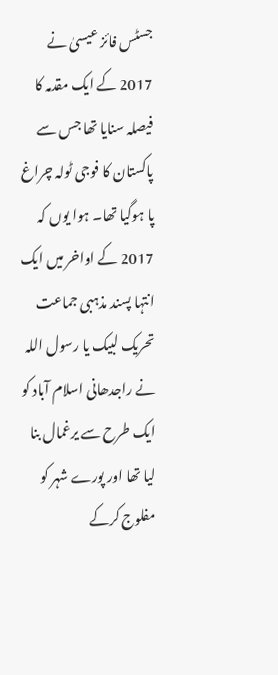جسٹس فائز عیسیٰ نے 2017 کے ایک مقدمہ کا فیصلہ سنایا تھا جس سے پاکستان کا فوجی ٹولہ چراغ پا ہوگیا تھا۔ ہوا یوں کہ 2017 کے اواخر میں ایک انتہا پسند مذہبی جماعت تحریک لبیک یا رسول اللہ نے راجدھانی اسلام آباد کو ایک طرح سے یرغمال بنا لیا تھا اور پورے شہر کو مفلوج کرکے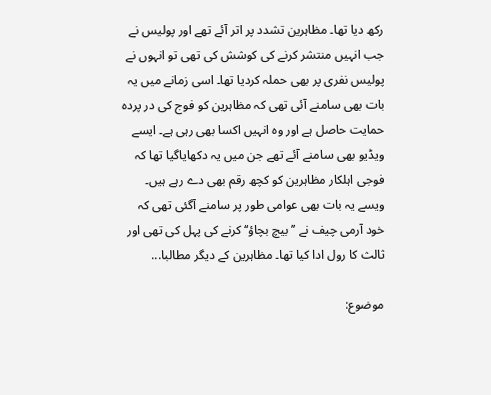رکھ دیا تھا۔ مظاہرین تشدد پر اتر آئے تھے اور پولیس نے جب انہیں منتشر کرنے کی کوشش کی تھی تو انہوں نے پولیس نفری پر بھی حملہ کردیا تھا۔ اسی زمانے میں یہ بات بھی سامنے آئی تھی کہ مظاہرین کو فوج کی در پردہ حمایت حاصل ہے اور وہ انہیں اکسا بھی رہی ہے۔ ایسے ویڈیو بھی سامنے آئے تھے جن میں یہ دکھایاگیا تھا کہ فوجی اہلکار مظاہرین کو کچھ رقم بھی دے رہے ہیں۔ ویسے یہ بات بھی عوامی طور پر سامنے آگئی تھی کہ خود آرمی چیف نے ’’بیچ بچاؤ‘‘ کرنے کی پہل کی تھی اور ثالث کا رول ادا کیا تھا۔ مظاہرین کے دیگر مطالبا...

موضوع: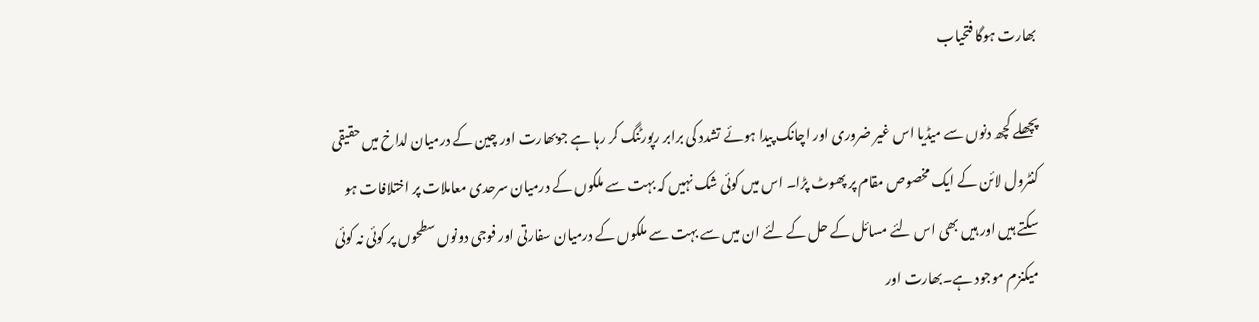بھارت ہوگا فتحیاب

پچھلے کچھ دنوں سے میڈیا اس غیر ضروری اور اچانک پیدا ہوئے تشدد کی برابر رپورٹنگ کر رہا ہے جوبھارت اور چین کے درمیان لداخ میں حقیقی کنٹرول لائن کے ایک مخصوص مقام پر پھوٹ پڑا۔ اس میں کوئی شک نہیں کہ بہت سے ملکوں کے درمیان سرحدی معاملات پر اختلافات ہو سکتے ہیں اور ہیں بھی اس لئے مسائل کے حل کے لئے ان میں سے بہت سے ملکوں کے درمیان سفارتی اور فوجی دونوں سطحوں پر کوئی نہ کوئی میکنزم موجود ہے۔بھارت اور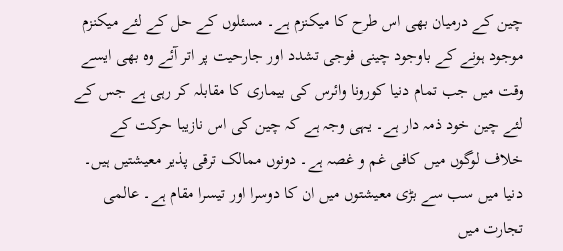چین کے درمیان بھی اس طرح کا میکنزم ہے۔ مسئلوں کے حل کے لئے میکنزم موجود ہونے کے باوجود چینی فوجی تشدد اور جارحیت پر اتر آئے وہ بھی ایسے وقت میں جب تمام دنیا کورونا وائرس کی بیماری کا مقابلہ کر رہی ہے جس کے لئے چین خود ذمہ دار ہے۔ یہی وجہ ہے کہ چین کی اس نازیبا حرکت کے خلاف لوگوں میں کافی غم و غصہ ہے۔ دونوں ممالک ترقی پذیر معیشتیں ہیں۔ دنیا میں سب سے بڑی معیشتوں میں ان کا دوسرا اور تیسرا مقام ہے۔ عالمی تجارت میں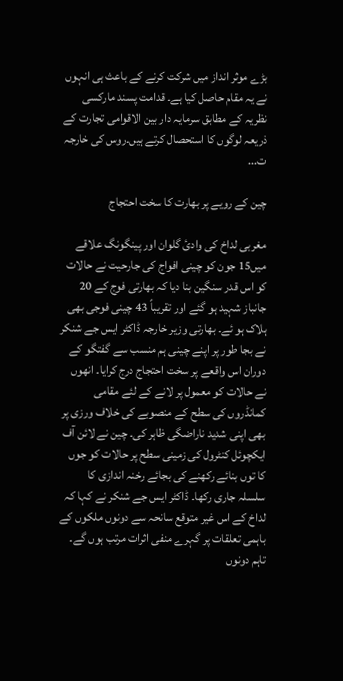بڑے موثر انداز میں شرکت کرنے کے باعث ہی انہوں نے یہ مقام حاصل کیا ہے۔ قدامت پسند مارکسی نظریہ کے مطابق سرمایہ دار بین الاقوامی تجارت کے ذریعہ لوگوں کا استحصال کرتے ہیں۔روس کی خارجہ ت...

چین کے رویے پر بھارت کا سخت احتجاج

مغربی لداخ کی وادئ گلوان اور پینگونگ علاقے میں15 جون کو چینی افواج کی جارحیت نے حالات کو اس قدر سنگین بنا دیا کہ بھارتی فوج کے 20 جانباز شہید ہو گئے اور تقریباً 43 چینی فوجی بھی ہلاک ہو ئے۔ بھارتی وزیر خارجہ ڈاکٹر ایس جے شنکر نے بجا طور پر اپنے چینی ہم منسب سے گفتگو کے دوران اس واقعے پر سخت احتجاج درج کرایا۔ انھوں نے حالات کو معمول پر لانے کے لئے مقامی کمانڈروں کی سطح کے منصوبے کی خلاف ورزی پر بھی اپنی شدید ناراضگی ظاہر کی۔ چین نے لائن آف ایکچوئل کنٹرول کی زمینی سطح پر حالات کو جوں کا توں بنائے رکھنے کی بجائے رخنہ اندازی کا سلسلہ جاری رکھا۔ ڈاکٹر ایس جے شنکر نے کہا کہ لداخ کے اس غیر متوقع سانحہ سے دونوں ملکوں کے باہمی تعلقات پر گہرے منفی اثرات مرتب ہوں گے۔ تاہم دونوں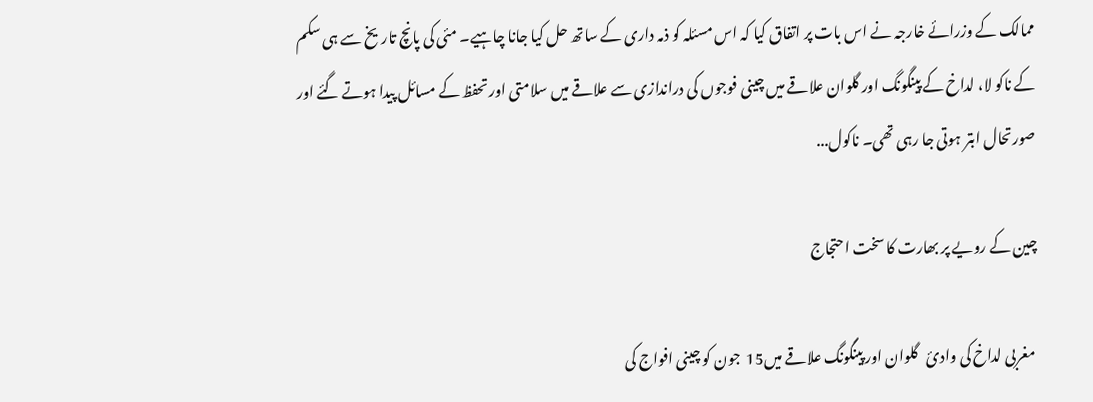ممالک کے وزرائے خارجہ نے اس بات پر اتفاق کیا کہ اس مسئلہ کو ذمہ داری کے ساتھ حل کیا جانا چاہیے۔ مئی کی پانچ تاریخ سے ہی سکم کے ناکو لا، لداخ کے پینگونگ اور گلوان علاقے میں چینی فوجوں کی دراندازی سے علاقے میں سلامتی اور تحفظ کے مسائل پیدا ہوتے گئے اور صورتحال ابتر ہوتی جا رہی تھی۔ ناکول...

چین کے رویے پر بھارت کا سخت احتجاج

 مغربی لداخ کی وادئ   گلوان اور پینگونگ علاقے میں15  جون کو چینی افواج کی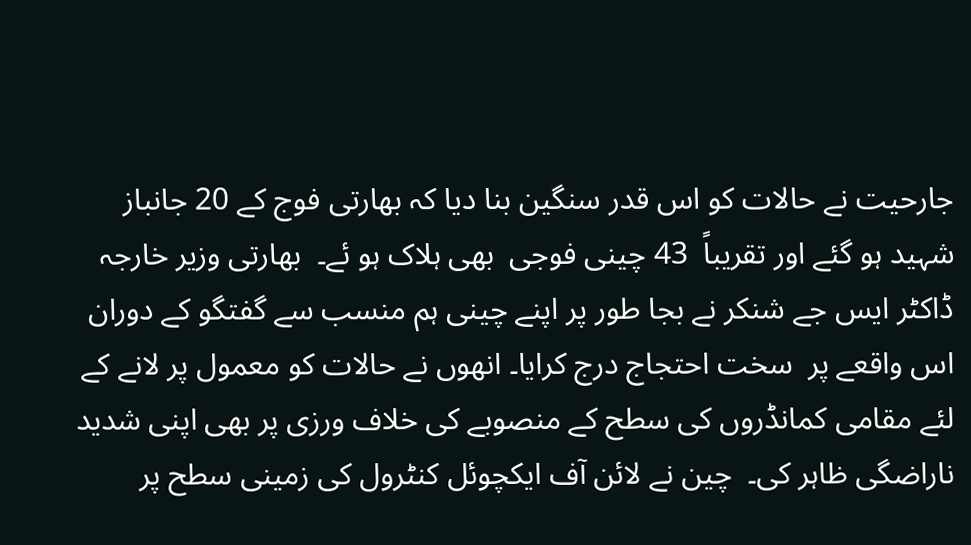جارحیت نے حالات کو اس قدر سنگین بنا دیا کہ بھارتی فوج کے 20 جانباز شہید ہو گئے اور تقریباً  43 چینی فوجی  بھی ہلاک ہو ئے۔  بھارتی وزیر خارجہ  ڈاکٹر ایس جے شنکر نے بجا طور پر اپنے چینی ہم منسب سے گفتگو کے دوران  اس واقعے پر  سخت احتجاج درج کرایا۔ انھوں نے حالات کو معمول پر لانے کے لئے مقامی کمانڈروں کی سطح کے منصوبے کی خلاف ورزی پر بھی اپنی شدید ناراضگی ظاہر کی۔  چین نے لائن آف ایکچوئل کنٹرول کی زمینی سطح پر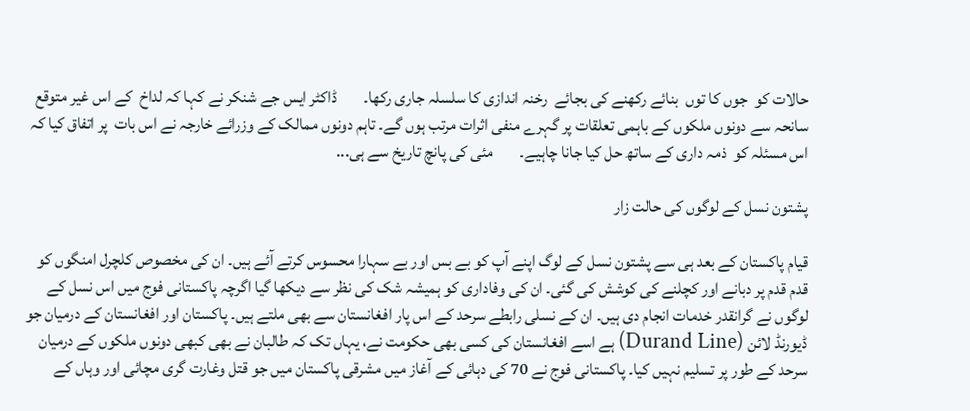حالات کو  جوں کا توں  بنائے رکھنے کی بجائے  رخنہ اندازی کا سلسلہ جاری رکھا۔        ڈاکٹر ایس جے شنکر نے کہا کہ لداخ  کے اس غیر متوقع سانحہ سے دونوں ملکوں کے باہمی تعلقات پر گہرے منفی اثرات مرتب ہوں گے۔ تاہم دونوں ممالک کے وزرائے خارجہ نے اس بات  پر اتفاق کیا کہ  اس مسئلہ کو  ذمہ داری کے ساتھ حل کیا جانا چاہیے۔        مئی کی پانچ تاریخ سے ہی...

پشتون نسل کے لوگوں کی حالت زار

قیام پاکستان کے بعد ہی سے پشتون نسل کے لوگ اپنے آپ کو بے بس اور بے سہارا محسوس کرتے آئے ہیں۔ ان کی مخصوص کلچرل امنگوں کو قدم قدم پر دبانے اور کچلنے کی کوشش کی گئی۔ ان کی وفاداری کو ہمیشہ شک کی نظر سے دیکھا گیا اگرچہ پاکستانی فوج میں اس نسل کے لوگوں نے گرانقدر خدمات انجام دی ہیں۔ ان کے نسلی رابطے سرحد کے اس پار افغانستان سے بھی ملتے ہیں۔ پاکستان اور افغانستان کے درمیان جو ڈیورنڈ لائن (Durand Line) ہے اسے افغانستان کی کسی بھی حکومت نے، یہاں تک کہ طالبان نے بھی کبھی دونوں ملکوں کے درمیان سرحد کے طور پر تسلیم نہیں کیا۔ پاکستانی فوج نے 70 کی دہائی کے آغاز میں مشرقی پاکستان میں جو قتل وغارت گری مچائی اور وہاں کے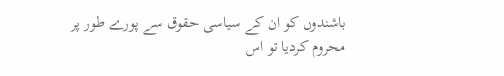باشندوں کو ان کے سیاسی حقوق سے پورے طور پر محروم کردیا تو اس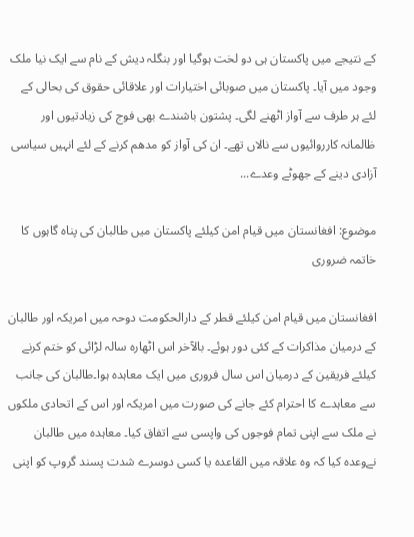کے نتیجے میں پاکستان ہی دو لخت ہوگیا اور بنگلہ دیش کے نام سے ایک نیا ملک وجود میں آیا۔ پاکستان میں صوبائی اختیارات اور علاقائی حقوق کی بحالی کے لئے ہر طرف سے آواز اٹھنے لگی۔ پشتون باشندے بھی فوج کی زیادتیوں اور ظالمانہ کارروائیوں سے نالاں تھے۔ ان کی آواز کو مدھم کرنے کے لئے انہیں سیاسی آزادی دینے کے جھوٹے وعدے...

موضوع: افغانستان میں قیام امن کیلئے پاکستان میں طالبان کی پناہ گاہوں کا خاتمہ ضروری

افغانستان میں قیام امن کیلئے قطر کے دارالحکومت دوحہ میں امریکہ اور طالبان کے درمیان مذاکرات کے کئی دور ہوئے۔ بالآخر اس اٹھارہ سالہ لڑائی کو ختم کرنے کیلئے فریقین کے درمیان اس سال فروری میں ایک معاہدہ ہوا۔طالبان کی جانب سے معاہدے کا احترام کئے جانے کی صورت میں امریکہ اور اس کے اتحادی ملکوں نے ملک سے اپنی تمام فوجوں کی واپسی سے اتفاق کیا۔ معاہدہ میں طالبان نےوعدہ کیا کہ وہ علاقہ میں القاعدہ یا کسی دوسرے شدت پسند گروپ کو اپنی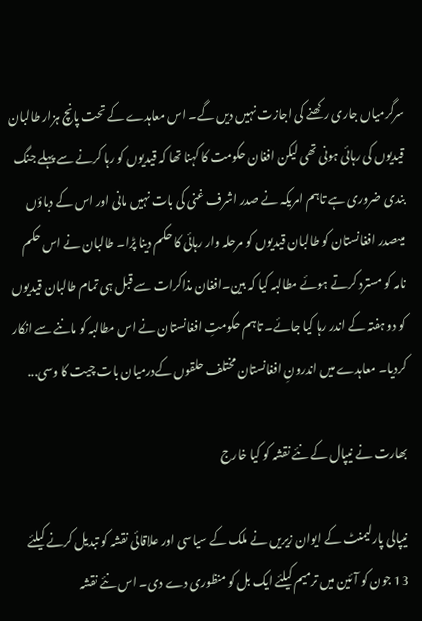سرگرمیاں جاری رکھنے کی اجازت نہیں دیں گے۔ اس معاہدے کے تحت پانچ ہزار طالبان قیدیوں کی رہائی ہونی تھی لیکن افغان حکومت کا کہنا تھا کہ قیدیوں کو رہا کرنے سے پہلے جنگ بندی ضروری ہے تاہم امریکہ نے صدر اشرف غنی کی بات نہیں مانی اور اس کے دباؤں میںصدر افغانستان کو طالبان قیدیوں کو مرحلہ وار رہائی کا حکم دینا پڑا۔ طالبان نے اس حکم نامہ کو مسترد کرتے ہوئے مطالبہ کیا کہ بین۔افغان مذاکرات سے قبل ہی تمام طالبان قیدیوں کو دو ہفتہ کے اندر رہا کیا جائے۔ تاہم حکومتِ افغانستان نے اس مطالبہ کو ماننے سے انکار کردیا۔ معاہدے میں اندرونِ افغانستان مختلف حلقوں کےدرمیان بات چیت کا وسی...

بھارت نے نیپال کے نئے نقشہ کو کیا خارج

نیپالی پارلیمنٹ کے ایوان زیریں نے ملک کے سیاسی اور علاقائی نقشہ کو تبدیل کرنے کیلئے 13 جون کو آئین میں ترمیم کیلئے ایک بل کو منظوری دے دی۔ اس نئے نقشہ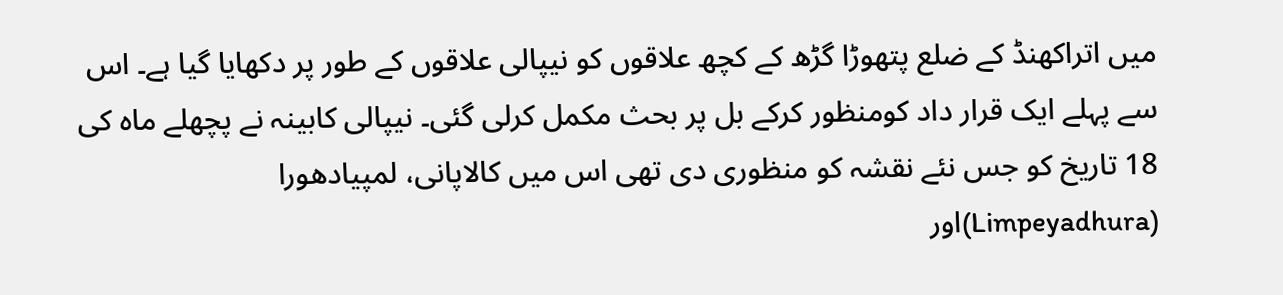میں اتراکھنڈ کے ضلع پتھوڑا گڑھ کے کچھ علاقوں کو نیپالی علاقوں کے طور پر دکھایا گیا ہے۔ اس سے پہلے ایک قرار داد کومنظور کرکے بل پر بحث مکمل کرلی گئی۔ نیپالی کابینہ نے پچھلے ماہ کی 18 تاریخ کو جس نئے نقشہ کو منظوری دی تھی اس میں کالاپانی، لمپیادھورا (Limpeyadhura)اور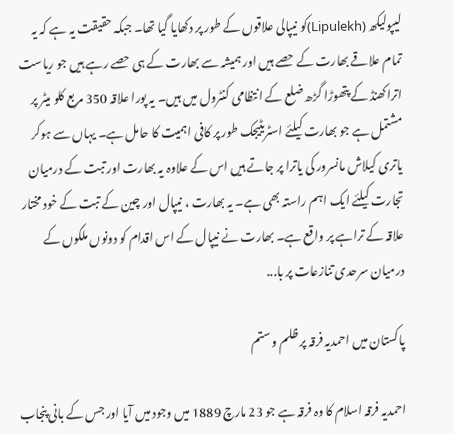لیپولیکھ (Lipulekh)کو نیپالی علاقوں کے طور پر دکھایا گیا تھا۔ جبکہ حقیقت یہ ہے کہ یہ تمام علاقے بھارت کے حصے ہیں اور ہمیشہ سے بھارت کے ہی حصے رہے ہیں جو ریاست اتراکھنڈ کے پتھوڑا گڑھ ضلع کے انتظامی کنٹرول میں ہیں۔ یہ پورا علاقہ 350 مربع کلو میٹر پر مشتمل ہے جو بھارت کیلئے اسٹریٹیجک طور پر کافی اہمیت کا حامل ہے۔ یہاں سے ہوکر یاتری کیلاش مانسرور کی یاترا پر جاتے ہیں اس کے علاوہ یہ بھارت اور تبت کے درمیان تجارت کیلئے ایک اہم راستہ بھی ہے۔ یہ بھارت ، نیپال اور چین کے تبت کے خود مختار علاقہ کے تراہے پر واقع ہے۔ بھارت نے نیپال کے اس اقدام کو دونوں ملکوں کے درمیان سرحدی تنازعات پر با...

پاکستان میں احمدیہ فرقہ پر ظلم و ستم

احمدیہ فرقہ اسلام کا وہ فرقہ ہے جو 23 مارچ 1889 میں وجود میں آیا اور جس کے بانی پنجاب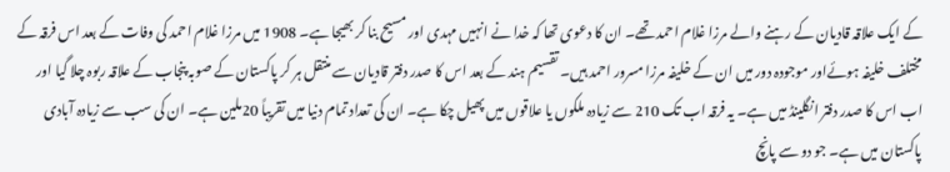کے ایک علاقہ قادیان کے رہنے والے مرزا غلام احمد تھے۔ ان کا دعوی تھا کہ خدا نے انہیں مہدی اور مسیح بنا کر بھیجا ہے۔ 1908 میں مرزا غلام احمد کی وفات کے بعد اس فرقہ کے مختلف خلیفہ ہوئےاور موجودہ دور میں ان کے خلیفہ مرزا مسرور احمد ہیں۔ تقسیم ہند کے بعد اس کا صدر دفتر قادیان سے منتقل ہر کر پاکستان کے صوبہ پنجاب کے علاقہ ربوہ چلا گیا اور اب اس کا صدر دفتر انگلینڈ میں ہے۔ یہ فرقہ اب تک 210 سے زیادہ ملکوں یا علاقوں میں پھیل چکا ہے۔ ان کی تعداد تمام دنیا میں تقریباً 20ملین ہے۔ ان کی سب سے زیادہ آبادی پاکستان میں ہے۔ جو دو سے پانچ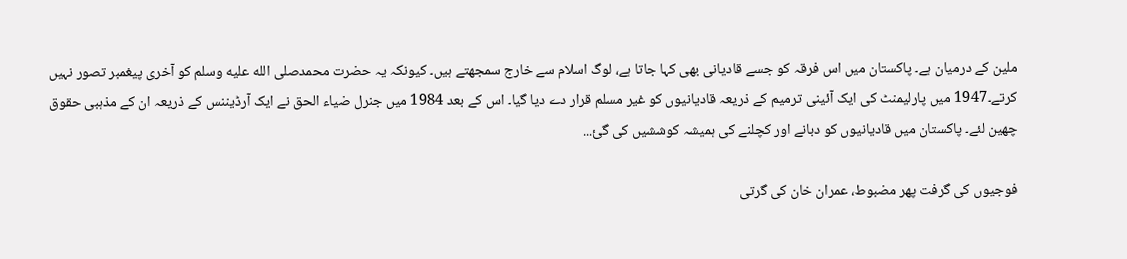ملین کے درمیان ہے۔ پاکستان میں اس فرقہ کو جسے قادیانی بھی کہا جاتا ہے، لوگ اسلام سے خارج سمجھتے ہیں۔ کیونکہ یہ حضرت محمدصلى الله عليه وسلم کو آخری پیغمبر تصور نہیں کرتے۔1947 میں پارلیمنٹ کی ایک آئینی ترمیم کے ذریعہ قادیانیوں کو غیر مسلم قرار دے دیا گیا۔ اس کے بعد 1984 میں جنرل ضیاء الحق نے ایک آرڈیننس کے ذریعہ ان کے مذہبی حقوق چھین لئے۔ پاکستان میں قادیانیوں کو دبانے اور کچلنے کی ہمیشہ کوششیں کی گئ...

فوجیوں کی گرفت پھر مضبوط، عمران خان کی گرتی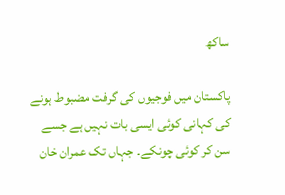ساکھ

پاکستان میں فوجیوں کی گرفت مضبوط ہونے کی کہانی کوئی ایسی بات نہیں ہے جسے سن کر کوئی چونکے۔ جہاں تک عمران خان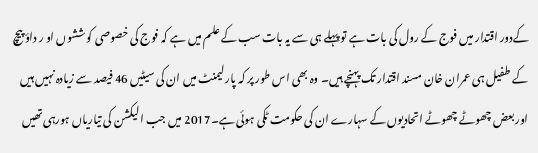کےدور اقتدار میں فوج کے رول کی بات ہے تو پہلے ہی سے یہ بات سب کے علم میں ہے کہ فوج کی خصوصی کوششوں او ر داؤ پیچ کے طفیل ہی عمران خان مسند اقتدار تک پہنچے ہیں۔ وہ بھی اس طور پر کہ پارلیمنٹ میں ان کی سیٹیں 46 فیصد سے زیادہ نہیں ہیں اور بعض چھوٹے چھوٹے اتحادیوں کے سہارے ان کی حکومت ٹکی ہوئی ہے۔2017 میں جب الیکشن کی تیاریاں ہورہی تھیں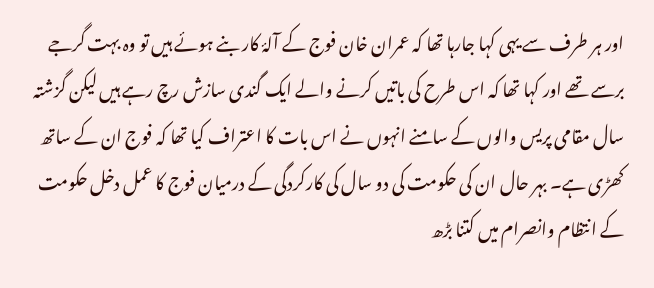اور ہر طرف سے یہی کہا جارہا تھا کہ عمران خان فوج کے آلۂ کار بنے ہوئے ہیں تو وہ بہت گرجے برسے تھے اور کہا تھا کہ اس طرح کی باتیں کرنے والے ایک گندی سازش رچ رہے ہیں لیکن گزشتہ سال مقامی پریس والوں کے سامنے انہوں نے اس بات کا اعتراف کیا تھا کہ فوج ان کے ساتھ کھڑی ہے۔ بہر حال ان کی حکومت کی دو سال کی کارکردگی کے درمیان فوج کا عمل دخل حکومت کے انتظام وانصرام میں کتنا بڑھ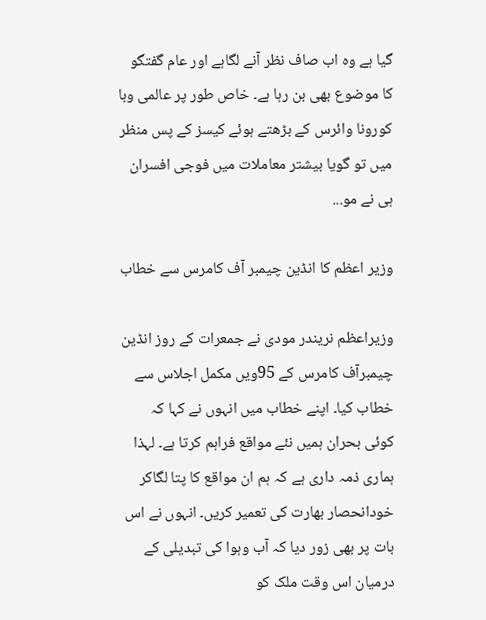گیا ہے وہ اب صاف نظر آنے لگاہے اور عام گفتگو کا موضوع بھی بن رہا ہے۔ خاص طور پر عالمی وبا کورونا وائرس کے بڑھتے ہوئے کیسز کے پس منظر میں تو گویا بیشتر معاملات میں فوجی افسران ہی نے مو...

وزیر اعظم کا انڈین چیمبر آف کامرس سے خطاب

وزیراعظم نریندر مودی نے جمعرات کے روز انڈین چیمبرآف کامرس کے 95ویں مکمل اجلاس سے خطاب کیا۔ اپنے خطاب میں انہوں نے کہا کہ کوئی بحران ہمیں نئے مواقع فراہم کرتا ہے۔ لہذا ہماری ذمہ داری ہے کہ ہم ان مواقع کا پتا لگاکر خودانحصار بھارت کی تعمیر کریں۔ انہوں نے اس بات پر بھی زور دیا کہ آب وہوا کی تبدیلی کے درمیان اس وقت ملک کو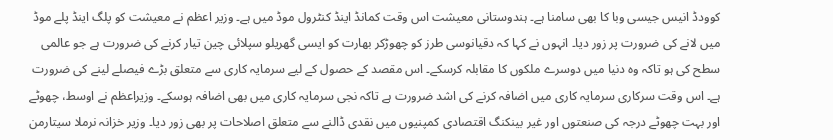کوودڈ انیس جیسی وبا کا بھی سامنا ہے۔ ہندوستانی معیشت اس وقت کمانڈ اینڈ کنٹرول موڈ میں ہے۔ وزیر اعظم نے معیشت کو پلگ اینڈ پلے موڈ میں لانے کی ضرورت پر زور دیا۔ انہوں نے کہا کہ دقیانوسی طرز کو چھوڑکر بھارت کو ایسی گھریلو سپلائی چین تیار کرنے کی ضرورت ہے جو عالمی سطح کی ہو تاکہ وہ دنیا میں دوسرے ملکوں کا مقابلہ کرسکے۔ اس مقصد کے حصول کے لیے سرمایہ کاری سے متعلق بڑے فیصلے لینے کی ضرورت ہے۔ اس وقت سرکاری سرمایہ کاری میں اضافہ کرنے کی اشد ضرورت ہے تاکہ نجی سرمایہ کاری میں بھی اضافہ ہوسکے۔ وزیراعظم نے اوسط، چھوٹے اور بہت چھوٹے درجہ کی صنعتوں اور غیر بینکنگ اقتصادی کمپنیوں میں نقدی ڈالنے سے متعلق اصلاحات پر بھی زور دیا۔ وزیر خزانہ نرملا سیتارمن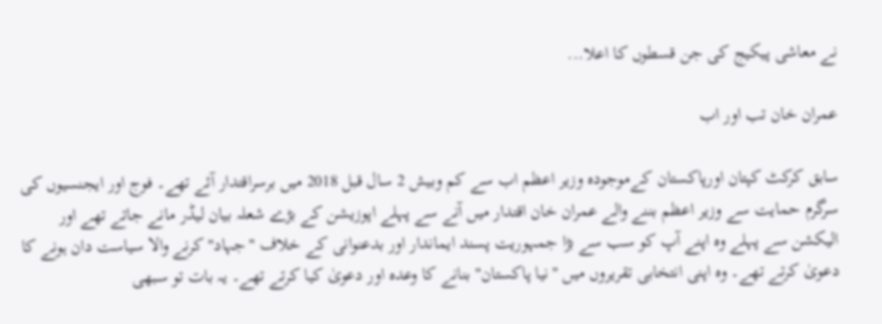نے معاشی پیکیج کی جن قسطوں کا اعلا...

عمران خان تب اور اب

سابق کرکٹ کپتان اورپاکستان کےموجودہ وزیر اعظم اب سے کم وبیش 2 سال قبل 2018 میں برسراقتدار آئے تھے۔ فوج اور ایجنسیوں کی سرگرم حمایت سے وزیر اعظم بننے والے عمران خان اقتدار میں آنے سے پہلے اپوزیشن کے بڑے شعلہ بیان لیڈر مانے جاتے تھے اور الیکشن سے پہلے وہ اپنے آپ کو سب سے بڑا جمہوریت پسند ایماندار اور بدعنوانی کے خلاف "جہاد"کرنے والا سیاست دان ہونے کا دعویٰ کرتے تھے۔ وہ اپنی انتخابی تقریروں میں "نیا پاکستان" بنانے کا وعدہ اور دعویٰ کیا کرتے تھے۔ یہ بات تو سبھی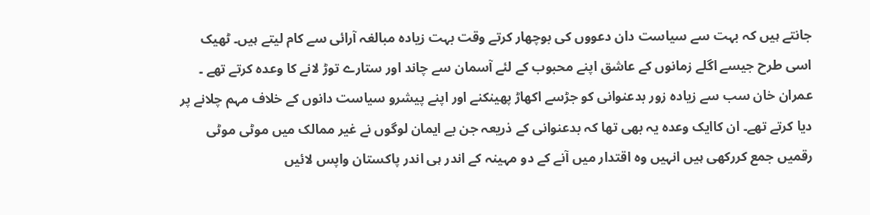جانتے ہیں کہ بہت سے سیاست دان دعووں کی بوچھار کرتے وقت بہت زیادہ مبالغہ آرائی سے کام لیتے ہیں۔ ٹھیک اسی طرح جیسے اگلے زمانوں کے عاشق اپنے محبوب کے لئے آسمان سے چاند اور ستارے توڑ لانے کا وعدہ کرتے تھے ۔ عمران خان سب سے زیادہ زور بدعنوانی کو جڑسے اکھاڑ پھینکنے اور اپنے پیشرو سیاست دانوں کے خلاف مہم چلانے پر دیا کرتے تھے۔ ان کاایک وعدہ یہ بھی تھا کہ بدعنوانی کے ذریعہ جن بے ایمان لوگوں نے غیر ممالک میں موٹی موٹی رقمیں جمع کررکھی ہیں انہیں وہ اقتدار میں آنے کے دو مہینہ کے اندر ہی اندر پاکستان واپس لائیں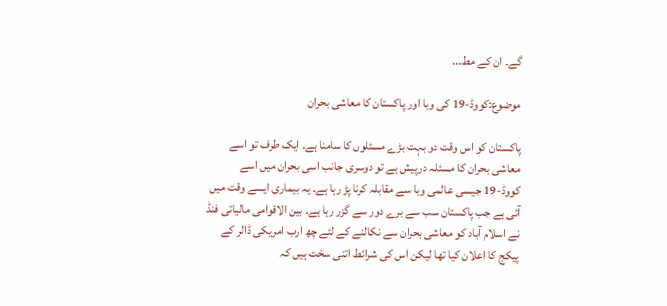گے۔ ان کے مط...

موضوع:کووڈ-19 کی وبا اور پاکستان کا معاشی بحران

پاکستان کو اس وقت دو بہت بڑے مسئلوں کا سامنا ہے۔ ایک طرف تو اسے معاشی بحران کا مسئلہ درپیش ہے تو دوسری جانب اسی بحران میں اسے کووڈ-19 جیسی عالمی وبا سے مقابلہ کرنا پڑ رہا ہے۔ یہ بیماری ایسے وقت میں آئی ہے جب پاکستان سب سے برے دور سے گزر رہا ہے۔ بین الاقوامی مالیاتی فنڈ نے اسلام آباد کو معاشی بحران سے نکالنے کے لئے چھ ارب امریکی ڈالر کے پیکج کا اعلان کیا تھا لیکن اس کی شرائط اتنی سخت ہیں کہ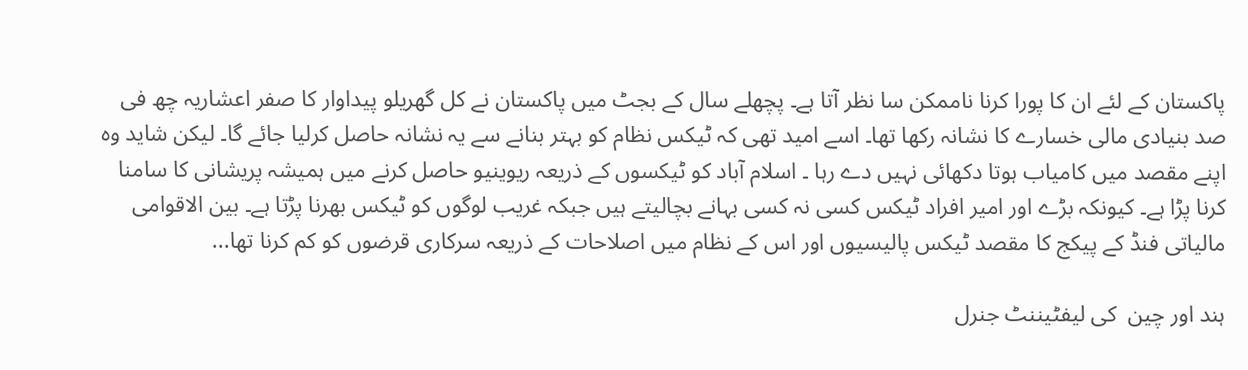پاکستان کے لئے ان کا پورا کرنا ناممکن سا نظر آتا ہے۔ پچھلے سال کے بجٹ میں پاکستان نے کل گھریلو پیداوار کا صفر اعشاریہ چھ فی صد بنیادی مالی خسارے کا نشانہ رکھا تھا۔ اسے امید تھی کہ ٹیکس نظام کو بہتر بنانے سے یہ نشانہ حاصل کرلیا جائے گا۔ لیکن شاید وہ اپنے مقصد میں کامیاب ہوتا دکھائی نہیں دے رہا ۔ اسلام آباد کو ٹیکسوں کے ذریعہ ریوینیو حاصل کرنے میں ہمیشہ پریشانی کا سامنا کرنا پڑا ہے۔ کیونکہ بڑے اور امیر افراد ٹیکس کسی نہ کسی بہانے بچالیتے ہیں جبکہ غریب لوگوں کو ٹیکس بھرنا پڑتا ہے۔ بین الاقوامی مالیاتی فنڈ کے پیکج کا مقصد ٹیکس پالیسیوں اور اس کے نظام میں اصلاحات کے ذریعہ سرکاری قرضوں کو کم کرنا تھا...

ہند اور چین  کی لیفٹیننٹ جنرل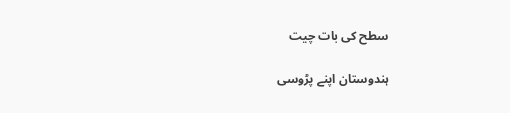سطح کی بات چیت

ہندوستان اپنے پڑوسی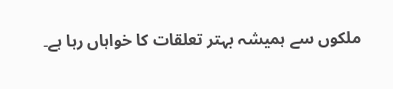ملکوں سے ہمیشہ بہتر تعلقات کا خواہاں رہا ہے۔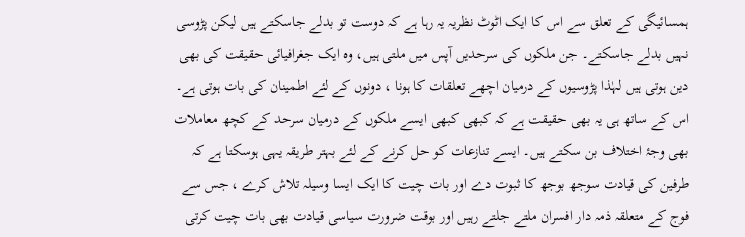ہمسائیگی کے تعلق سے اس کا ایک اٹوٹ نظریہ یہ رہا ہے کہ دوست تو بدلے جاسکتے ہیں لیکن پڑوسی نہیں بدلے جاسکتے۔ جن ملکوں کی سرحدیں آپس میں ملتی ہیں، وہ ایک جغرافیائی حقیقت کی بھی دین ہوتی ہیں لہٰذا پڑوسیوں کے درمیان اچھے تعلقات کا ہونا ، دونوں کے لئے اطمینان کی بات ہوتی ہے۔ اس کے ساتھ ہی یہ بھی حقیقت ہے کہ کبھی کبھی ایسے ملکوں کے درمیان سرحد کے کچھ معاملات بھی وجۂ اختلاف بن سکتے ہیں۔ ایسے تنازعات کو حل کرنے کے لئے بہتر طریقہ یہی ہوسکتا ہے کہ طرفین کی قیادت سوجھ بوجھ کا ثبوت دے اور بات چیت کا ایک ایسا وسیلہ تلاش کرے ، جس سے فوج کے متعلقہ ذمہ دار افسران ملتے جلتے رہیں اور بوقت ضرورت سیاسی قیادت بھی بات چیت کرتی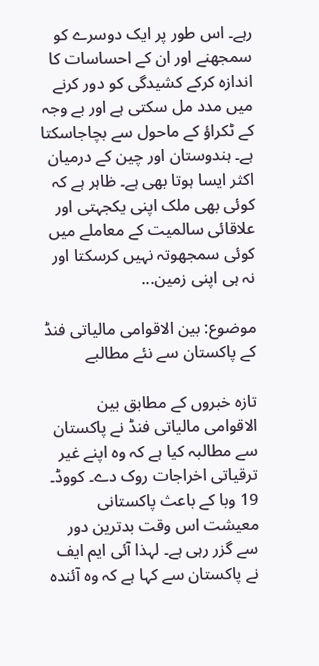رہے۔ اس طور پر ایک دوسرے کو سمجھنے اور ان کے احساسات کا اندازہ کرکے کشیدگی کو دور کرنے میں مدد مل سکتی ہے اور بے وجہ کے ٹکراؤ کے ماحول سے بچاجاسکتا ہے۔ ہندوستان اور چین کے درمیان اکثر ایسا ہوتا بھی ہے۔ ظاہر ہے کہ کوئی بھی ملک اپنی یکجہتی اور علاقائی سالمیت کے معاملے میں کوئی سمجھوتہ نہیں کرسکتا اور نہ ہی اپنی زمین...

موضوع: بین الاقوامی مالیاتی فنڈ کے پاکستان سے نئے مطالبے

تازہ خبروں کے مطابق بین الاقوامی مالیاتی فنڈ نے پاکستان سے مطالبہ کیا ہے کہ وہ اپنے غیر ترقیاتی اخراجات روک دے۔ کووڈ۔ 19 وبا کے باعث پاکستانی معیشت اس وقت بدترین دور سے گزر رہی ہے۔ لہذا آئی ایم ایف نے پاکستان سے کہا ہے کہ وہ آئندہ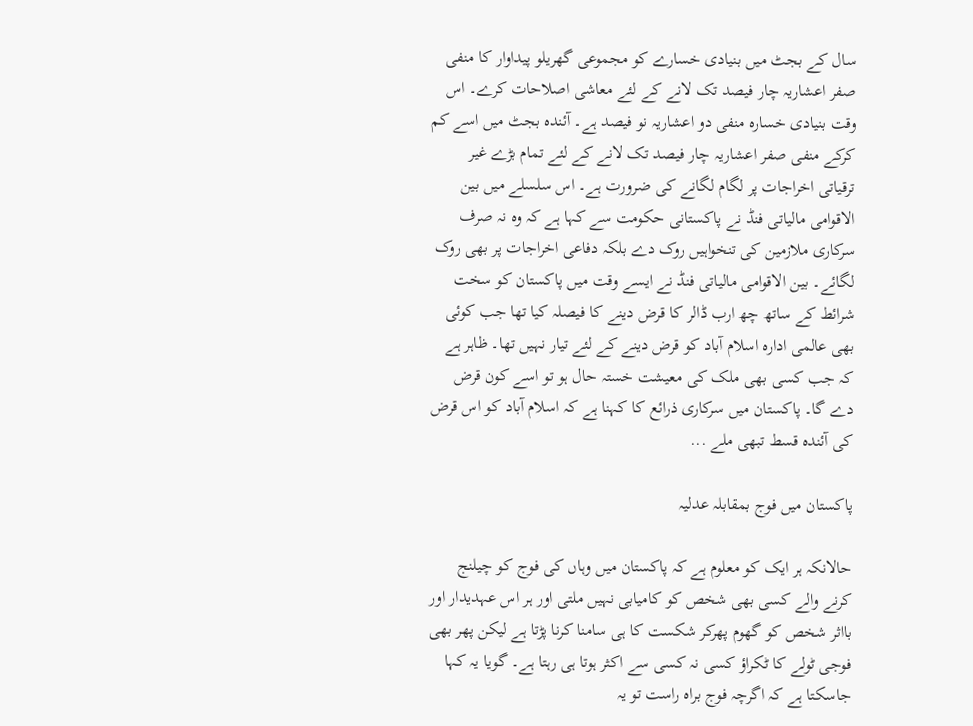سال کے بجٹ میں بنیادی خسارے کو مجموعی گھریلو پیداوار کا منفی صفر اعشاریہ چار فیصد تک لانے کے لئے معاشی اصلاحات کرے۔ اس وقت بنیادی خسارہ منفی دو اعشاریہ نو فیصد ہے۔ آئندہ بجٹ میں اسے کم کرکے منفی صفر اعشاریہ چار فیصد تک لانے کے لئے تمام بڑے غیر ترقیاتی اخراجات پر لگام لگانے کی ضرورت ہے۔ اس سلسلے میں بین الاقوامی مالیاتی فنڈ نے پاکستانی حکومت سے کہا ہے کہ وہ نہ صرف سرکاری ملازمین کی تنخواہیں روک دے بلکہ دفاعی اخراجات پر بھی روک لگائے۔ بین الاقوامی مالیاتی فنڈ نے ایسے وقت میں پاکستان کو سخت شرائط کے ساتھ چھ ارب ڈالر کا قرض دینے کا فیصلہ کیا تھا جب کوئی بھی عالمی ادارہ اسلام آباد کو قرض دینے کے لئے تیار نہیں تھا۔ ظاہر ہے کہ جب کسی بھی ملک کی معیشت خستہ حال ہو تو اسے کون قرض دے گا۔ پاکستان میں سرکاری ذرائع کا کہنا ہے کہ اسلام آباد کو اس قرض کی آئندہ قسط تبھی ملے ...

پاکستان میں فوج بمقابلہ عدلیہ

حالانکہ ہر ایک کو معلوم ہے کہ پاکستان میں وہاں کی فوج کو چیلنج کرنے والے کسی بھی شخص کو کامیابی نہیں ملتی اور ہر اس عہدیدار اور بااثر شخص کو گھوم پھرکر شکست کا ہی سامنا کرنا پڑتا ہے لیکن پھر بھی فوجی ٹولے کا ٹکراؤ کسی نہ کسی سے اکثر ہوتا ہی رہتا ہے۔ گویا یہ کہا جاسکتا ہے کہ اگرچہ فوج براہ راست تو یہ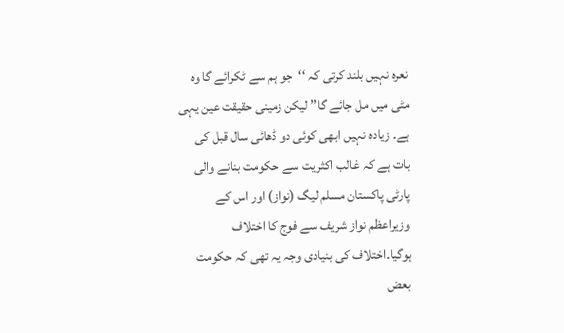نعرہ نہیں بلند کرتی کہ ‘‘جو ہم سے ٹکرائے گا وہ مٹی میں مل جائے گا’’ لیکن زمینی حقیقت عین یہی ہے۔ زیادہ نہیں ابھی کوئی دو ڈھائی سال قبل کی بات ہے کہ غالب اکثریت سے حکومت بنانے والی پارٹی پاکستان مسلم لیگ (نواز) اور اس کے وزیراعظم نواز شریف سے فوج کا اختلاف ہوگیا۔اختلاف کی بنیادی وجہ یہ تھی کہ حکومت بعض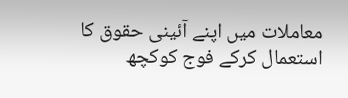معاملات میں اپنے آئینی حقوق کا استعمال کرکے فوج کوکچھ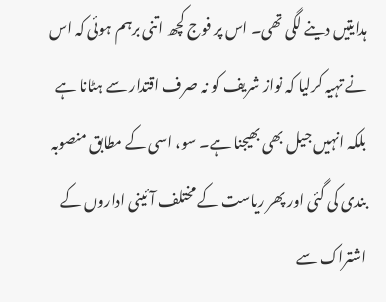ہدایتیں دینے لگی تھی۔ اس پر فوج کچھ اتنی برہم ہوئی کہ اس نے تہیہ کرلیا کہ نواز شریف کو نہ صرف اقتدار سے ہٹانا ہے بلکہ انہیں جیل بھی بھیجنا ہے۔ سو، اسی کے مطابق منصوبہ بندی کی گئی اور پھر ریاست کے مختلف آئینی اداروں کے اشتراک سے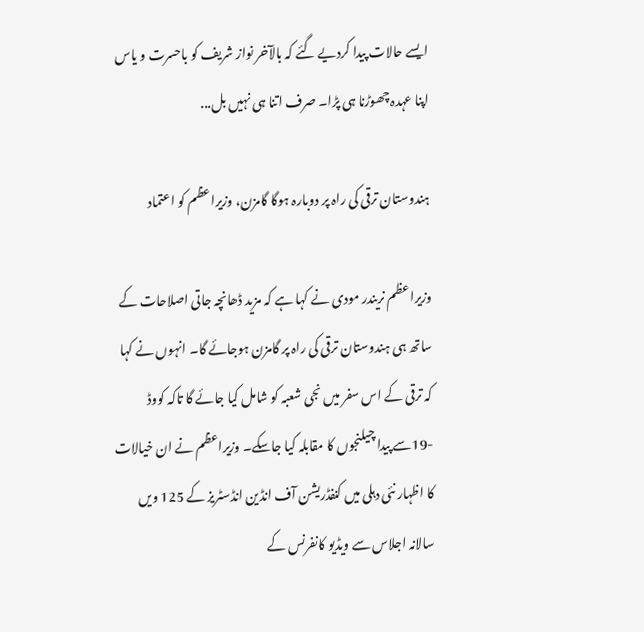ایسے حالات پیدا کردیے گئے کہ بالآخر نواز شریف کو باحسرت و یاس اپنا عہدہ چھوڑنا ہی پڑا۔ صرف اتنا ہی نہیں بل...

ہندوستان ترقی کی راہ پر دوبارہ ہوگا گامزن، وزیراعظم کو اعتماد

وزیراعظم نریندر مودی نے کہا ہے کہ مزید ڈھانچہ جاتی اصلاحات کے ساتھ ہی ہندوستان ترقی کی راہ پر گامزن ہوجائے گا۔ انہوں نے کہا کہ ترقی کے اس سفر میں نجی شعبہ کو شامل کیا جائے گا تاکہ کووڈ -19سے پیدا چیلنجوں کا مقابلہ کیا جاسکے۔ وزیراعظم نے ان خیالات کا اظہار نئی دہلی میں کنفڈریشن آف انڈین انڈسٹریز کے 125 ویں سالانہ اجلاس سے ویڈیو کانفرنس کے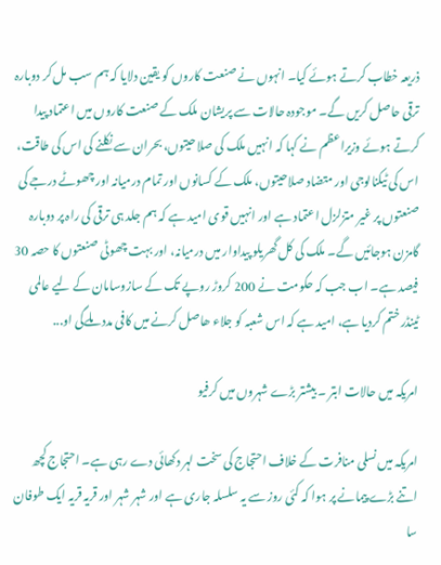ذریعہ خطاب کرتے ہوئے کیا۔ انہوں نے صنعت کاروں کو یقین دلایا کہ ہم سب مل کر دوبارہ ترقی حاصل کریں گے۔ موجودہ حالات سے پریشان ملک کے صنعت کاروں میں اعتماد پیدا کرتے ہوئے وزیراعظم نے کہا کہ انہیں ملک کی صلاحیتوں، بحران سے نکلنے کی اس کی طاقت، اس کی ٹیکنالوجی اور متضاد صلاحیتوں، ملک کے کسانوں اور تمام درمیانہ اور چھوٹے درجے کی صنعتوں پر غیر متزلزل اعتماد ہے اور انہیں قوی امید ہے کہ ہم جلد ہی ترقی کی راہ پر دوبارہ گامزن ہوجائیں گے۔ ملک کی کل گھریلو پیداوار میں درمیانہ، اور بہت چھوٹی صنعتوں کا حصہ 30 فیصد ہے۔ اب جب کہ حکومت نے 200 کروڑ روپے تک کے سازوسامان کے لیے عالمی ٹینڈر ختم کردیا ہے، امید ہے کہ اس شعبہ کو جلاء ھاصل کرنے میں کافی مدد ملےگی او...

امریکہ میں حالات ابتر ۔ بیشتر بڑے شہروں میں کرفیو

امریکہ میں نسلی منافرت کے خلاف احتجاج کی سخت لہر دکھائی دے رہی ہے۔ احتجاج کچھ اتنے بڑے پیمانے پر ہوا کہ کئی روز سے یہ سلسلہ جاری ہے اور شہر شہر اور قریہ قریہ ایک طوفان سا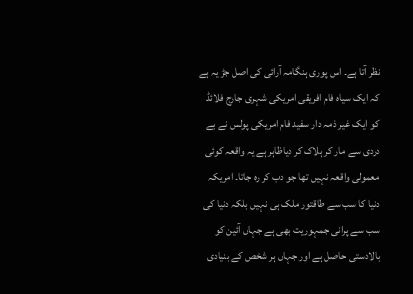نظر آتا ہے۔ اس پوری ہنگامہ آرائی کی اصل جڑ یہ ہے کہ ایک سیاہ فام افریقی امریکی شہری جارج فلائڈ کو ایک غیر ذمہ دار سفید فام امریکی پولس نے بے دردی سے مار کر ہلاک کر دیاظاہر ہے یہ واقعہ کوئی معمولی واقعہ نہیں تھا جو دب کر رہ جاتا۔ امریکہ دنیا کا سب سے طاقتور ملک ہی نہیں بلکہ دنیا کی سب سے پرانی جمہوریت بھی ہے جہاں آئین کو بالادستی حاصل ہے اور جہاں ہر شخص کے بنیادی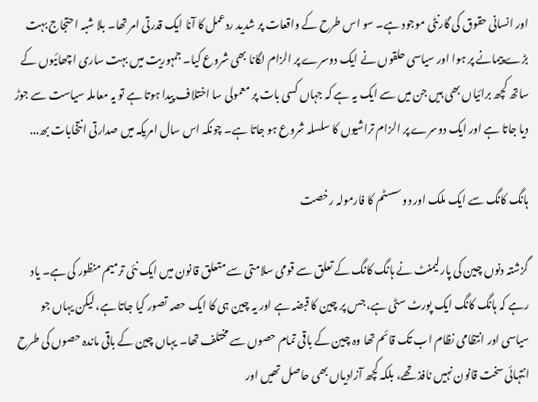اور انسانی حقوق کی گارنٹی موجود ہے۔ سو اس طرح کے واقعات پر شدید ردعمل کا آنا ایک قدرتی امر تھا۔ بلا شبہ احتجاج بہت بڑے پیمانے پر ہوا اور سیاسی حلقوں نے ایک دوسرے پر الزام لگانا بھی شروع کیا۔ جمہوریت میں بہت ساری اچھائیوں کے ساتھ کچھ برائیاں بھی ہیں جن میں سے ایک یہ ہے کہ جہاں کسی بات پر معمولی سا اختلاف پیدا ہوتا ہے تو یہ معاملہ سیاست سے جوڑ دیا جاتا ہے اور ایک دوسرے پر الزام تراشیوں کا سلسلہ شروع ہو جاتا ہے۔ چونکہ اس سال امریکہ میں صدارتی انتخابات بھ...

ہانگ کانگ سے ایک ملک اور دو سسٹم کا فارمولہ رخصت

گزشتہ دنوں چین کی پارلیمنٹ نے ہانگ کانگ کے تعلق سے قومی سلامتی سے متعلق قانون میں ایک نئی ترمیم منظور کی ہے۔ یاد رہے کہ ہانگ کانگ ایک پورٹ سٹی ہے، جس پر چین کا قبضہ ہے اور یہ چین ہی کا ایک حصہ تصور کیا جاتا ہے، لیکن یہاں جو سیاسی اور انتظامی نظام اب تک قائم تھا وہ چین کے باقی تمام حصوں سے مختلف تھا۔ یہاں چین کے باقی ماندہ حصوں کی طرح انتہائی سخت قانون نہیں نافذ تھے، بلکہ کچھ آزادیاں بھی حاصل تھیں اور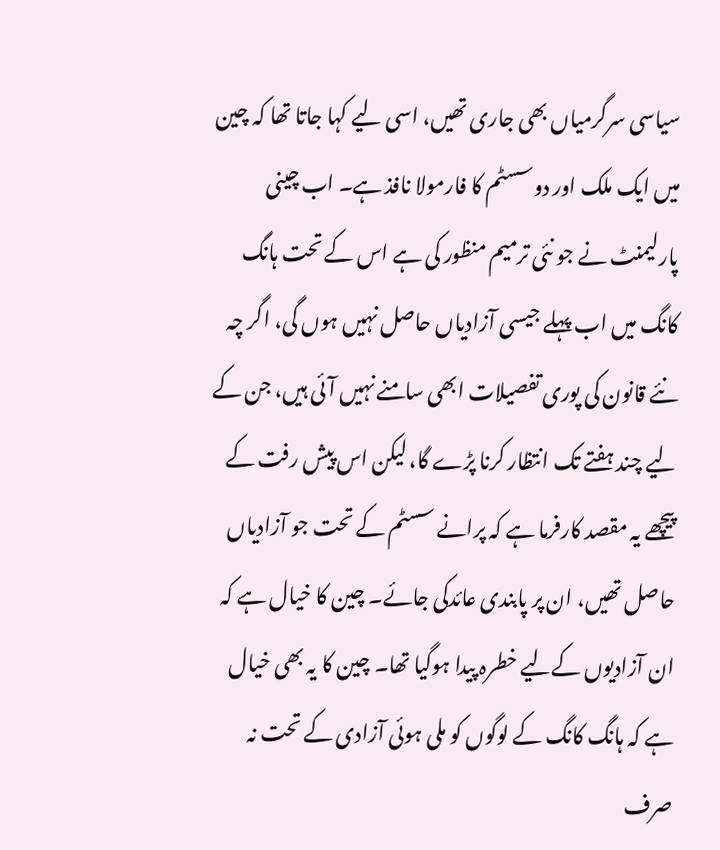سیاسی سرگرمیاں بھی جاری تھیں، اسی لیے کہا جاتا تھا کہ چین میں ایک ملک اور دوسسٹم کا فارمولا نافذ ہے۔ اب چینی پارلیمنٹ نے جو نئی ترمیم منظور کی ہے اس کے تحت ہانگ کانگ میں اب پہلے جیسی آزادیاں حاصل نہیں ہوں گی، اگر چہ نئے قانون کی پوری تفصیلات ابھی سامنے نہیں آئی ہیں، جن کے لیے چند ہفتے تک انتظار کرنا پڑے گا، لیکن اس پیش رفت کے پیچھے یہ مقصد کارفرما ہے کہ پرانے سسٹم کے تحت جو آزادیاں حاصل تھیں، ان پر پابندی عائدکی جائے۔ چین کا خیال ہے کہ ان آزادیوں کےلیے خطرہ پیدا ہوگیا تھا۔ چین کا یہ بھی خیال ہے کہ ہانگ کانگ کے لوگوں کو ملی ہوئی آزادی کے تحت نہ صرف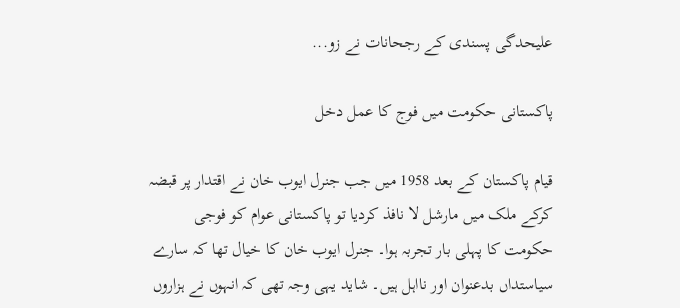علیحدگی پسندی کے رجحانات نے زو...

پاکستانی حکومت میں فوج کا عمل دخل

قیام پاکستان کے بعد 1958 میں جب جنرل ایوب خان نے اقتدار پر قبضہ کرکے ملک میں مارشل لا نافذ کردیا تو پاکستانی عوام کو فوجی حکومت کا پہلی بار تجربہ ہوا۔ جنرل ایوب خان کا خیال تھا کہ سارے سیاستداں بدعنوان اور نااہل ہیں۔ شاید یہی وجہ تھی کہ انہوں نے ہزاروں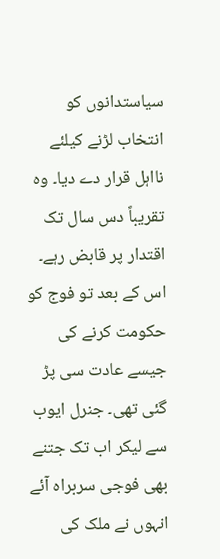سیاستدانوں کو انتخاب لڑنے کیلئے نااہل قرار دے دیا۔ وہ تقریباً دس سال تک اقتدار پر قابض رہے۔ اس کے بعد تو فوج کو حکومت کرنے کی جیسے عادت سی پڑ گئی تھی۔ جنرل ایوب سے لیکر اب تک جتنے بھی فوجی سربراہ آئے انہوں نے ملک کی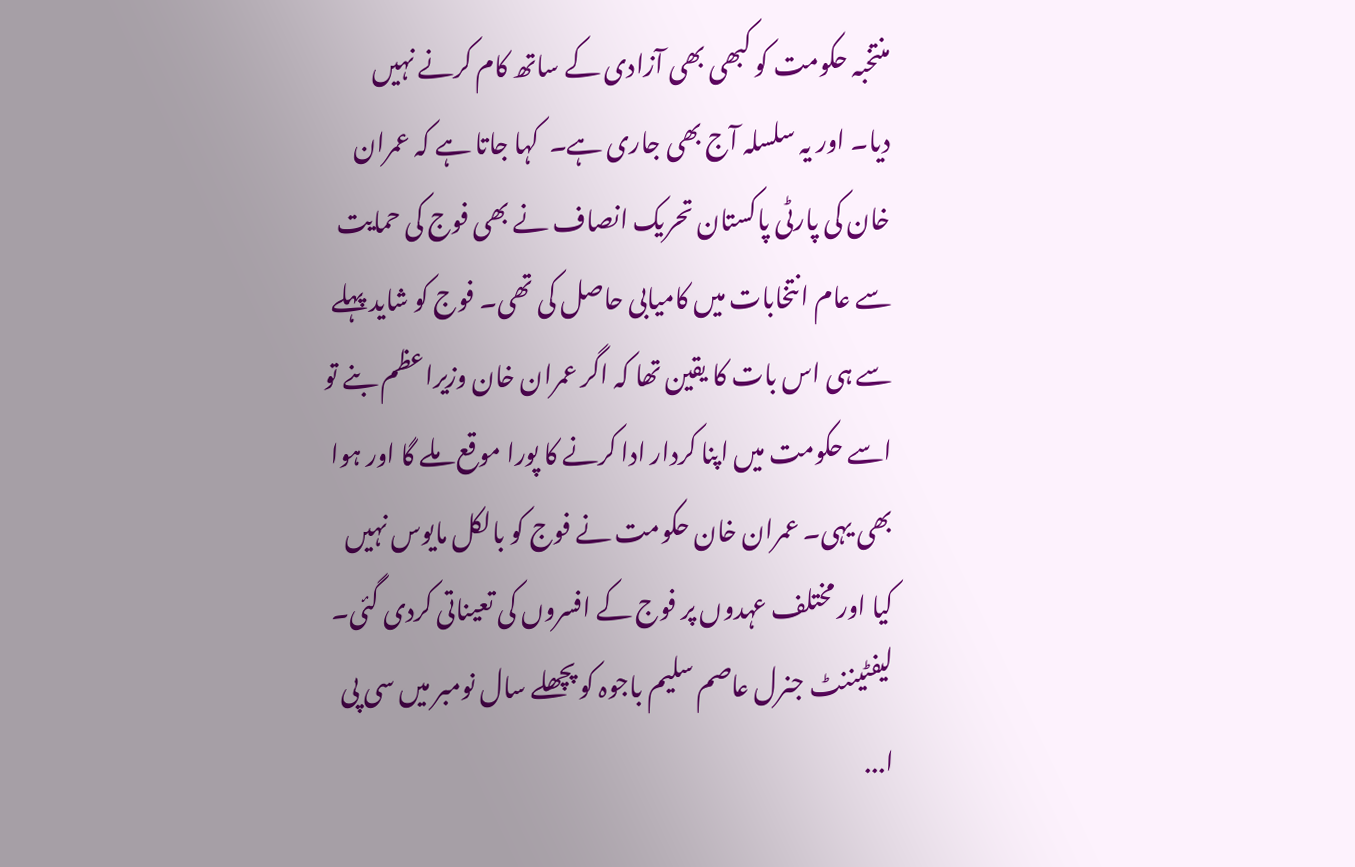منتخبہ حکومت کو کبھی بھی آزادی کے ساتھ کام کرنے نہیں دیا۔ اور یہ سلسلہ آج بھی جاری ہے۔  کہا جاتا ہے کہ عمران خان کی پارٹی پاکستان تحریک انصاف نے بھی فوج کی حمایت سے عام انتخابات میں کامیابی حاصل کی تھی۔ فوج کو شاید پہلے سے ہی اس بات کا یقین تھا کہ اگر عمران خان وزیراعظم بنے تو اسے حکومت میں اپنا کردار ادا کرنے کا پورا موقع ملے گا اور ہوا بھی یہی۔ عمران خان حکومت نے فوج کو بالکل مایوس نہیں کیا اور مختلف عہدوں پر فوج کے افسروں کی تعیناتی کردی گئی۔ لیفٹیننٹ جنرل عاصم سلیم باجوہ کو پچھلے سال نومبر میں سی پی ا...